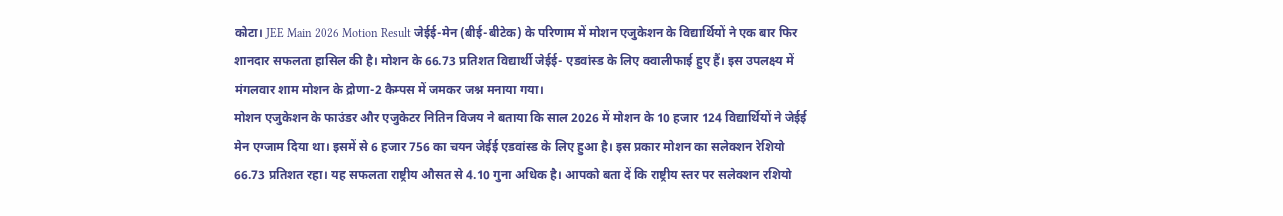कोटा। JEE Main 2026 Motion Result जेईई-मेन (बीई-बीटेक) के परिणाम में मोशन एजुकेशन के विद्यार्थियों ने एक बार फिर शानदार सफलता हासिल की है। मोशन के 66.73 प्रतिशत विद्यार्थी जेईई- एडवांस्ड के लिए क्वालीफाई हुए हैं। इस उपलक्ष्य में मंगलवार शाम मोशन के द्रोणा-2 कैम्पस में जमकर जश्न मनाया गया।
मोशन एजुकेशन के फाउंडर और एजुकेटर नितिन विजय ने बताया कि साल 2026 में मोशन के 10 हजार 124 विद्यार्थियों ने जेईई मेन एग्जाम दिया था। इसमें से 6 हजार 756 का चयन जेईई एडवांस्ड के लिए हुआ है। इस प्रकार मोशन का सलेक्शन रेशियो 66.73 प्रतिशत रहा। यह सफलता राष्ट्रीय औसत से 4.10 गुना अधिक है। आपको बता दें कि राष्ट्रीय स्तर पर सलेक्शन रशियो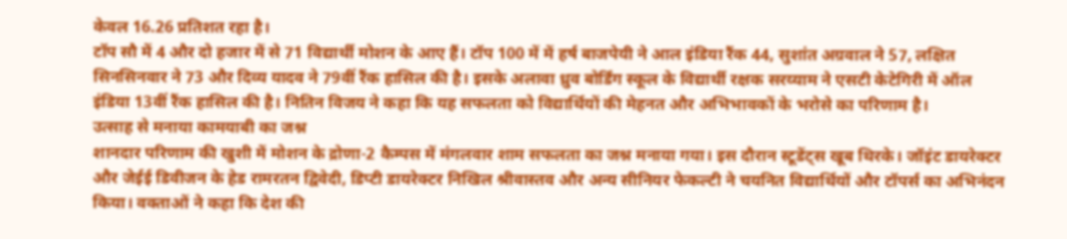केवल 16.26 प्रतिशत रहा है।
टॉप सौ में 4 और दो हजार में से 71 विद्यार्थी मोशन के आए हैं। टॉप 100 में में हर्ष बाजपेयी ने आल इंडिया रैंक 44, सुशांत अग्रवाल ने 57, लक्षित सिनसिनवार ने 73 और दिव्य यादव ने 79वीं रैंक हासिल की है। इसके अलावा ध्रुव बोर्डिंग स्कूल के विद्यार्थी रक्षक सरय्याम ने एसटी केटेगिरी में ऑल इंडिया 13वीं रैंक हासिल की है। नितिन विजय ने कहा कि यह सफलता को विद्यार्थियों की मेहनत और अभिभावकों के भरोसे का परिणाम है।
उत्साह से मनाया कामयाबी का जश्न
शानदार परिणाम की खुशी में मोशन के द्रोणा-2 कैम्पस में मंगलवार शाम सफलता का जश्न मनाया गया। इस दौरान स्टूडेंट्स खूब थिरके। जॉइंट डायरेक्टर और जेईई डिवीजन के हेड रामरतन द्विवेदी, डिप्टी डायरेक्टर निखिल श्रीवास्तव और अन्य सीनियर फेकल्टी ने चयनित विद्यार्थियों और टॉपर्स का अभिनंदन किया। वक्ताओं ने कहा कि देश की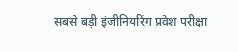सबसे बड़ी इंजीनियरिंग प्रवेश परीक्षा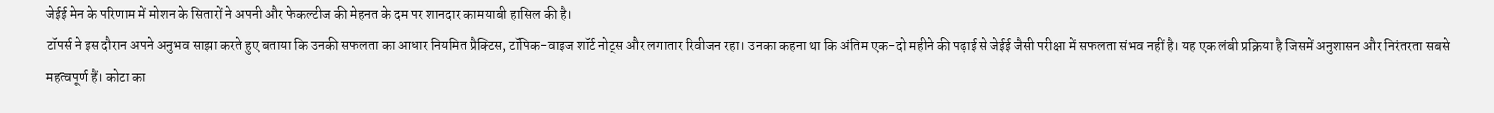जेईई मेन के परिणाम में मोशन के सितारों ने अपनी और फेकल्टीज की मेहनत के दम पर शानदार कामयाबी हासिल की है।
टॉपर्स ने इस दौरान अपने अनुभव साझा करते हुए बताया कि उनकी सफलता का आधार नियमित प्रैक्टिस, टॉपिक-वाइज शॉर्ट नोट्स और लगातार रिवीजन रहा। उनका कहना था कि अंतिम एक-दो महीने की पढ़ाई से जेईई जैसी परीक्षा में सफलता संभव नहीं है। यह एक लंबी प्रक्रिया है जिसमें अनुशासन और निरंतरता सबसे महत्वपूर्ण हैं। कोटा का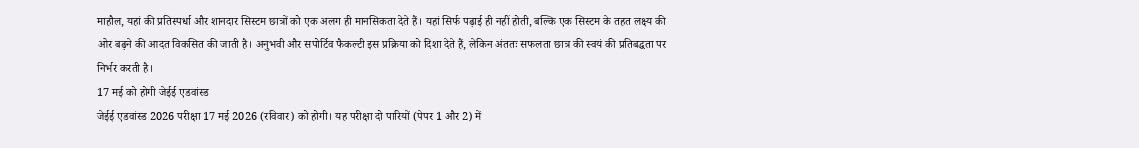माहौल, यहां की प्रतिस्पर्धा और शानदार सिस्टम छात्रों को एक अलग ही मानसिकता देते हैं। यहां सिर्फ पढ़ाई ही नहीं होती, बल्कि एक सिस्टम के तहत लक्ष्य की ओर बढ़ने की आदत विकसित की जाती है। अनुभवी और सपोर्टिव फैकल्टी इस प्रक्रिया को दिशा देते हैं, लेकिन अंततः सफलता छात्र की स्वयं की प्रतिबद्धता पर निर्भर करती है।
17 मई को होगी जेईई एडवांस्ड
जेईई एडवांस्ड 2026 परीक्षा 17 मई 2026 (रविवार) को होगी। यह परीक्षा दो पारियों (पेपर 1 और 2) में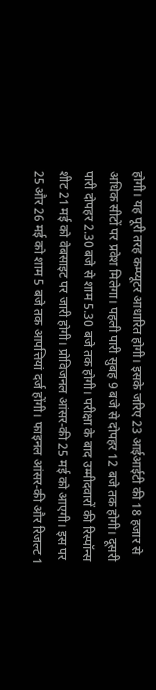होगी। यह पूरी तरह कम्प्यूटर आधारित होगी। इसके जरिए 23 आईआईटी की 18 हजार से अधिक सीटों पर प्रवेश मिलेगा। पहली पारी सुबह 9 बजे से दोपहर 12 बजे तक होगी। दूसरी पारी दोपहर 2.30 बजे से शाम 5.30 बजे तक होगी। परीक्षा के बाद उम्मीदवारों की रिस्पॉन्स शीट 21 मई को वेबसाइट पर जारी होगी। प्रोविजनल आंसर-की 25 मई को आएगी। इस पर 25 और 26 मई को शाम 5 बजे तक आपत्तियां दर्ज होंगी। फाइनल आंसर-की और रिजल्ट 1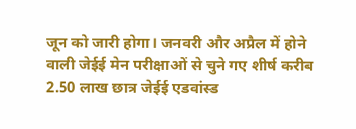जून को जारी होगा। जनवरी और अप्रैल में होने वाली जेईई मेन परीक्षाओं से चुने गए शीर्ष करीब 2.50 लाख छात्र जेईई एडवांस्ड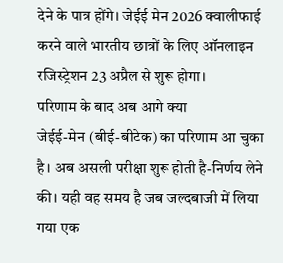देने के पात्र होंगे। जेईई मेन 2026 क्वालीफाई करने वाले भारतीय छात्रों के लिए ऑनलाइन रजिस्ट्रेशन 23 अप्रैल से शुरू होगा।
परिणाम के बाद अब आगे क्या
जेईई-मेन (बीई-बीटेक) का परिणाम आ चुका है। अब असली परीक्षा शुरू होती है-निर्णय लेने की। यही वह समय है जब जल्दबाजी में लिया गया एक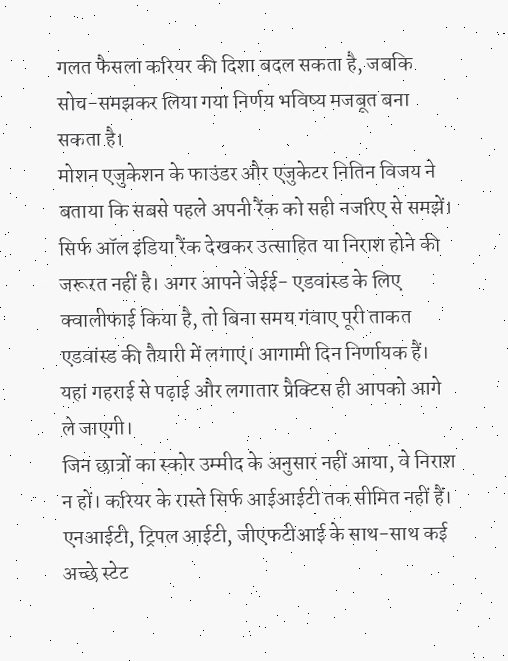गलत फैसला करियर की दिशा बदल सकता है, जबकि सोच-समझकर लिया गया निर्णय भविष्य मजबूत बना सकता है।
मोशन एजुकेशन के फाउंडर और एजुकेटर नितिन विजय ने बताया कि सबसे पहले अपनी रैंक को सही नजरिए से समझें। सिर्फ ऑल इंडिया रैंक देखकर उत्साहित या निराश होने की जरूरत नहीं है। अगर आपने जेईई- एडवांस्ड के लिए क्वालीफाई किया है, तो बिना समय गंवाए पूरी ताकत एडवांस्ड की तैयारी में लगाएं। आगामी दिन निर्णायक हैं। यहां गहराई से पढ़ाई और लगातार प्रैक्टिस ही आपको आगे ले जाएगी।
जिन छात्रों का स्कोर उम्मीद के अनुसार नहीं आया, वे निराश न हों। करियर के रास्ते सिर्फ आईआईटी तक सीमित नहीं हैं। एनआईटी, ट्रिपल आईटी, जीएफटीआई के साथ-साथ कई अच्छे स्टेट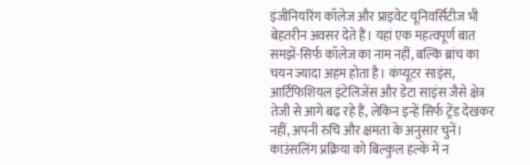इंजीनियरिंग कॉलेज और प्राइवेट यूनिवर्सिटीज भी बेहतरीन अवसर देते हैं। यहां एक महत्वपूर्ण बात समझें-सिर्फ कॉलेज का नाम नहीं, बल्कि ब्रांच का चयन ज्यादा अहम होता है। कंप्यूटर साइंस, आर्टिफिशियल इंटेलिजेंस और डेटा साइंस जैसे क्षेत्र तेजी से आगे बढ़ रहे हैं, लेकिन इन्हें सिर्फ ट्रेंड देखकर नहीं, अपनी रुचि और क्षमता के अनुसार चुनें।
काउंसलिंग प्रक्रिया को बिल्कुल हल्के में न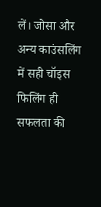लें। जोसा और अन्य काउंसलिंग में सही चॉइस फिलिंग ही सफलता की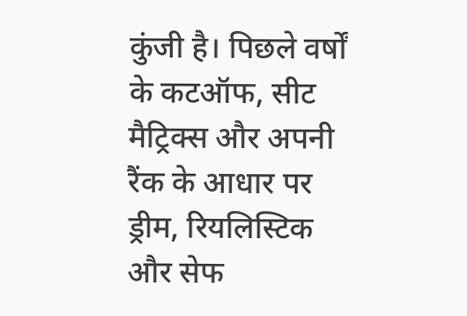कुंजी है। पिछले वर्षों के कटऑफ, सीट मैट्रिक्स और अपनी रैंक के आधार पर ड्रीम, रियलिस्टिक और सेफ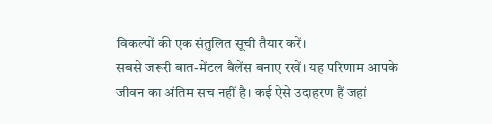विकल्पों की एक संतुलित सूची तैयार करें।
सबसे जरूरी बात-मेंटल बैलेंस बनाए रखें। यह परिणाम आपके जीवन का अंतिम सच नहीं है। कई ऐसे उदाहरण हैं जहां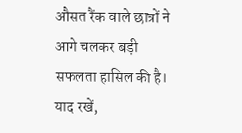औसत रैंक वाले छात्रों ने आगे चलकर बड़ी सफलता हासिल की है। याद रखें,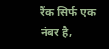रैंक सिर्फ एक नंबर है,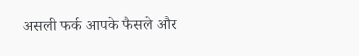असली फर्क आपके फैसले और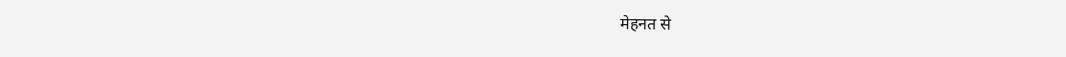मेहनत से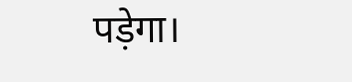पड़ेगा।